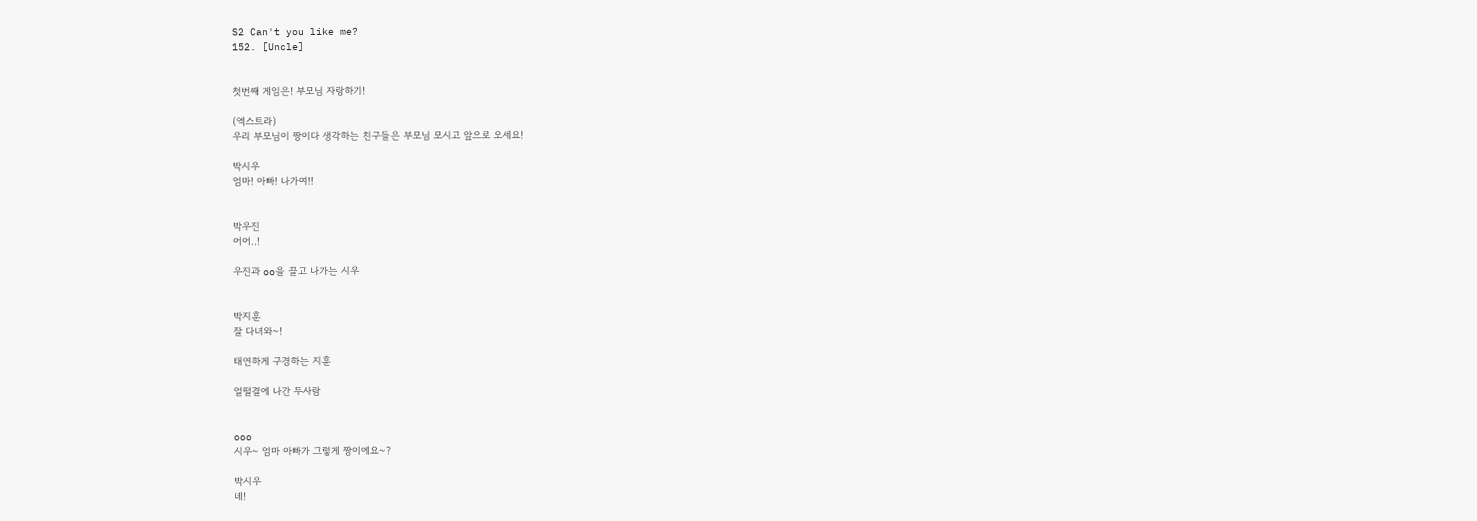S2 Can't you like me?
152. [Uncle]


첫번째 게임은! 부모님 자랑하기!

(엑스트라)
우리 부모님이 짱이다 생각하는 친구들은 부모님 모시고 앞으로 오세요!

박시우
엄마! 아빠! 나가여!!


박우진
어어..!

우진과 oo을 끌고 나가는 시우


박지훈
잘 다녀와~!

태연하게 구경하는 지훈

얼떨결에 나간 두사람


ooo
시우~ 엄마 아빠가 그렇게 짱이에요~?

박시우
녜!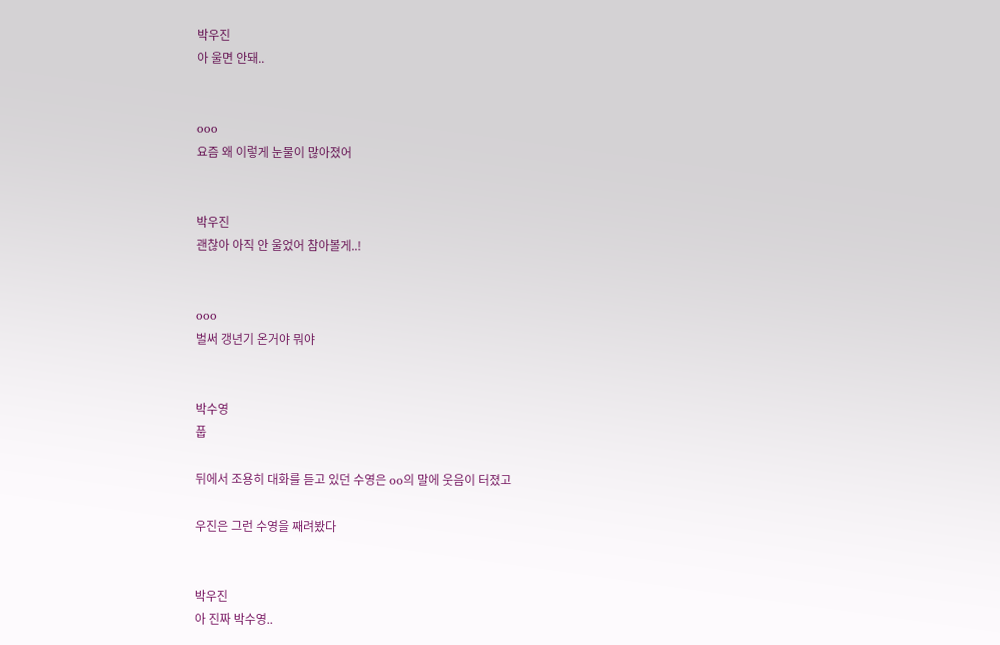박우진
아 울면 안돼..


ooo
요즘 왜 이렇게 눈물이 많아졌어


박우진
괜찮아 아직 안 울었어 참아볼게..!


ooo
벌써 갱년기 온거야 뭐야


박수영
풉

뒤에서 조용히 대화를 듣고 있던 수영은 oo의 말에 웃음이 터졌고

우진은 그런 수영을 째려봤다


박우진
아 진짜 박수영..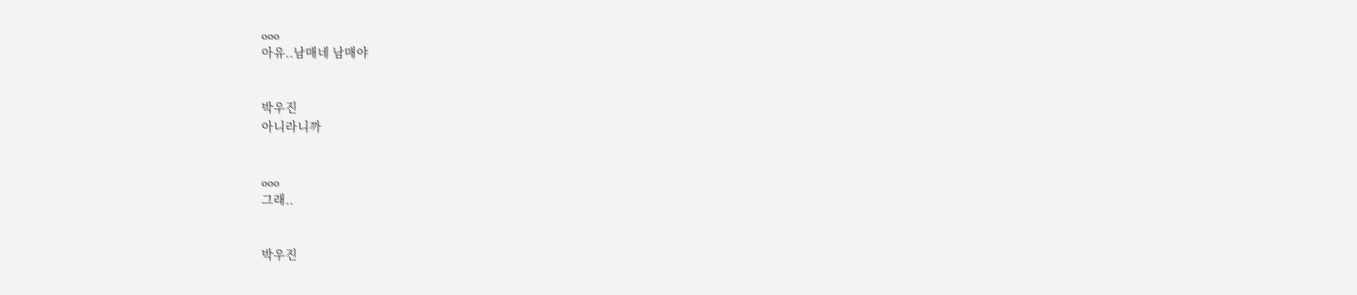ooo
아유..남매네 남매야


박우진
아니라니까


ooo
그래..


박우진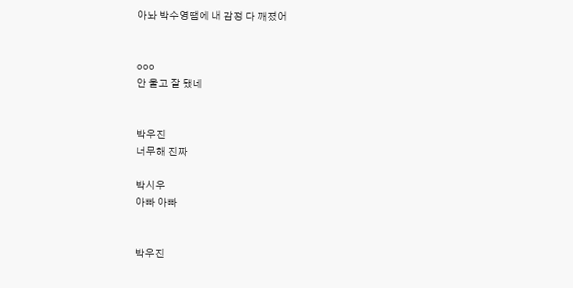아놔 박수영땜에 내 감정 다 깨졌어


ooo
안 울고 잘 됐네


박우진
너무해 진짜

박시우
아빠 아빠


박우진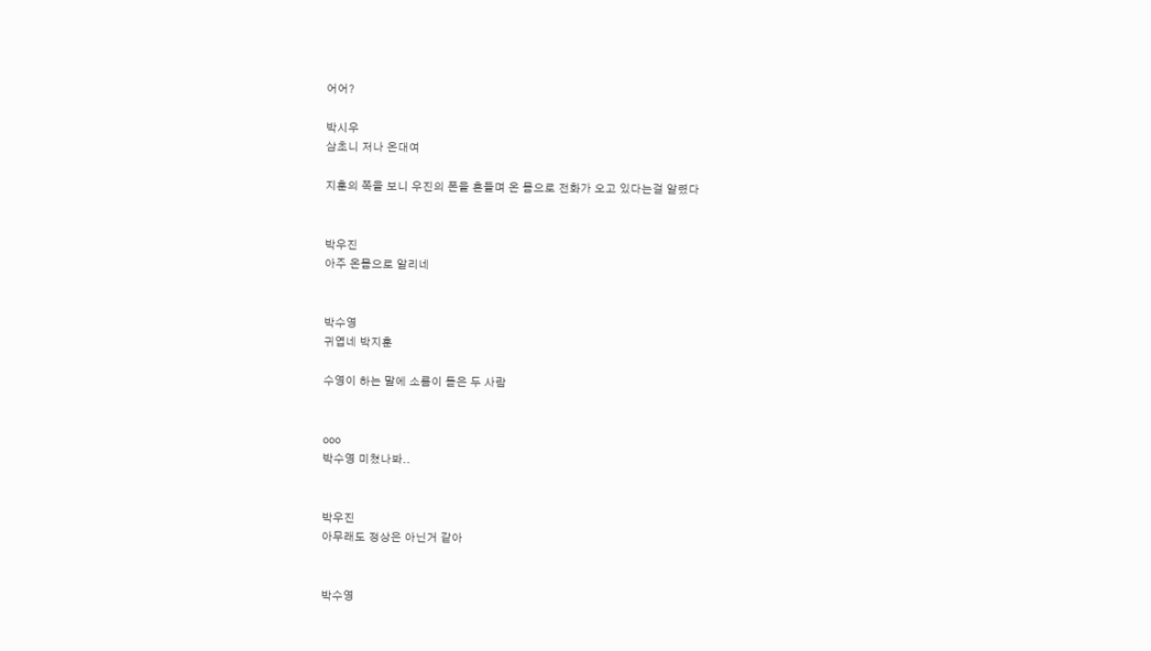어어?

박시우
삼초니 저나 온대여

지훈의 쪽을 보니 우진의 폰을 흔들며 온 몸으로 전화가 오고 있다는걸 알렸다


박우진
아주 온몸으로 알리네


박수영
귀엽네 박지훈

수영이 하는 말에 소름이 돋은 두 사람


ooo
박수영 미쳤나봐..


박우진
아무래도 정상은 아닌거 같아


박수영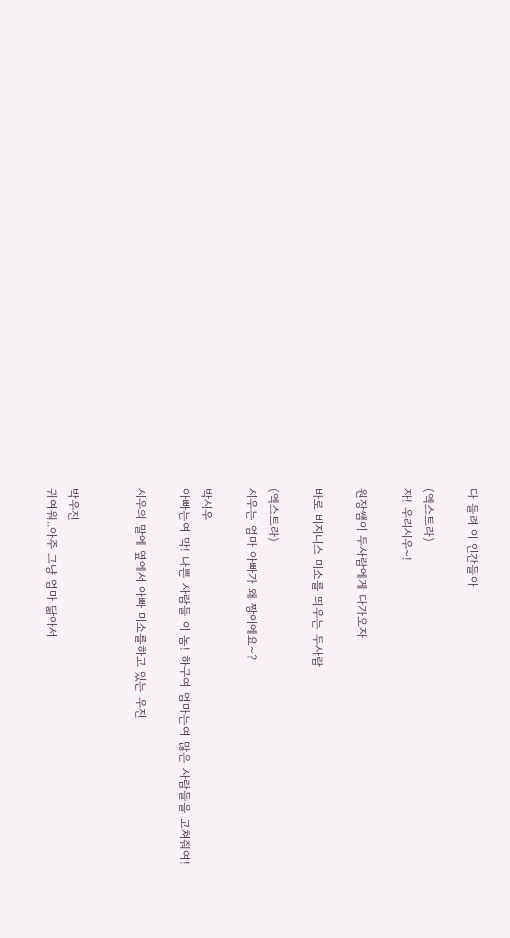다 들려 이 인간들아

(엑스트라)
자! 우리시우~!

원장쌤이 두사람에게 다가오자

바로 비지니스 미소를 띄우는 두사람

(엑스트라)
시우는 엄마 아빠가 왜 짱이에요~?

박시우
아빠는여 막! 나쁜 사람들 이 놈! 하구여 엄마는여 많은 사람들을 고쳐줘여!

시우의 말에 옆에서 아빠 미소를하고 있는 우진


박우진
귀여워..아주 그냥 엄마 닮아서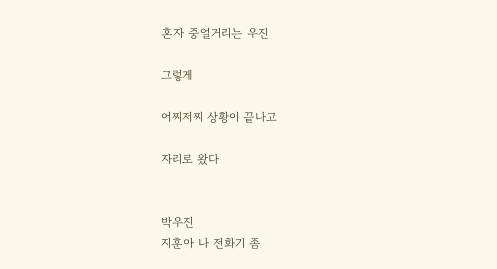혼자 중얼거리는 우진

그렇게

어찌저찌 상황이 끝나고

자리로 왔다


박우진
지훈아 나 전화기 좀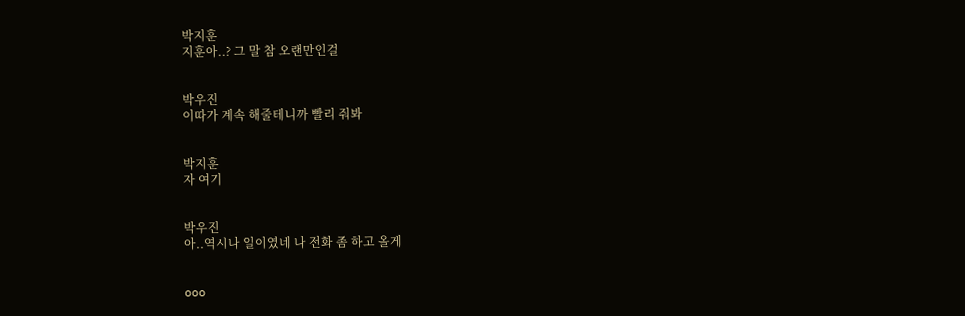박지훈
지훈아..? 그 말 참 오랜만인걸


박우진
이따가 계속 해줄테니까 빨리 줘봐


박지훈
자 여기


박우진
아..역시나 일이였네 나 전화 좀 하고 올게


ooo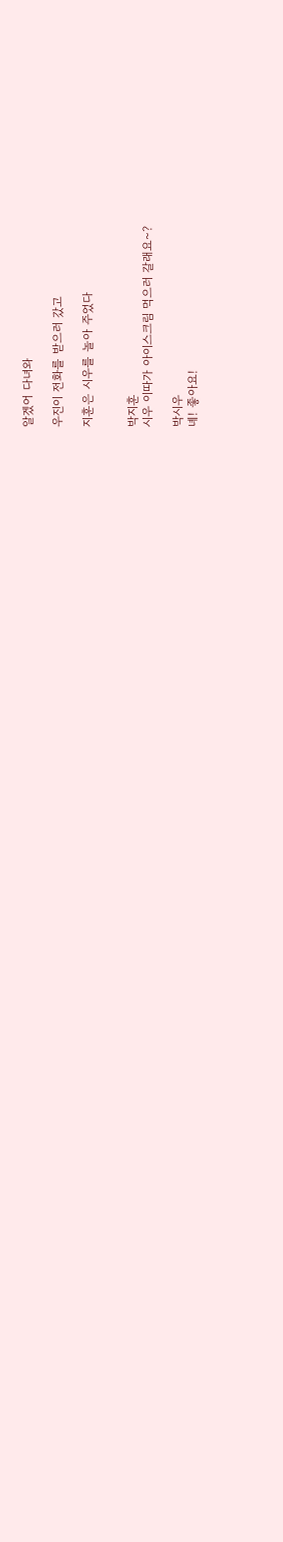알겠어 다녀와

우진이 전화를 받으러 갔고

지훈은 시우를 놀아 주었다


박지훈
시우 이따가 아이스크림 먹으러 갈래요~?

박시우
녜! 좋아요!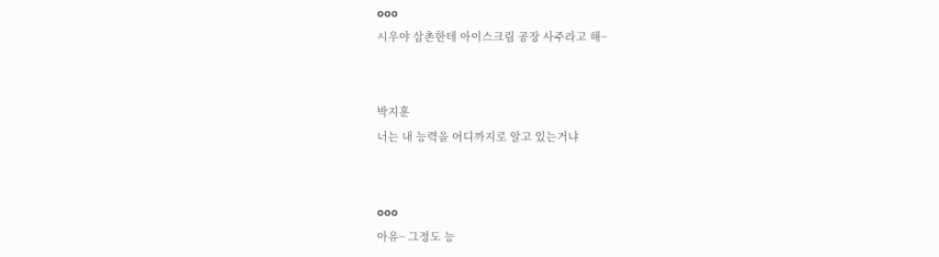ooo
시우야 삼촌한테 아이스크림 공장 사주라고 해~


박지훈
너는 내 능력을 어디까지로 알고 있는거냐


ooo
아유~ 그정도 능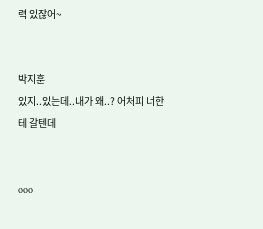력 있잖어~


박지훈
있지..있는데..내가 왜..? 어처피 너한테 갈텐데


ooo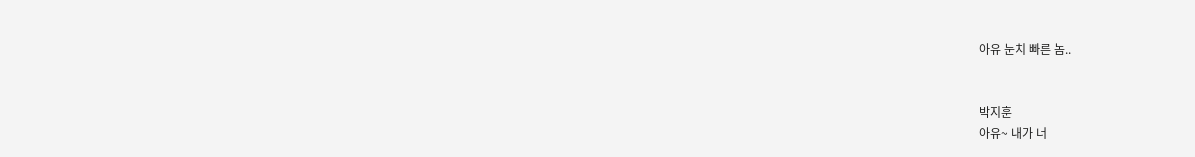아유 눈치 빠른 놈..


박지훈
아유~ 내가 너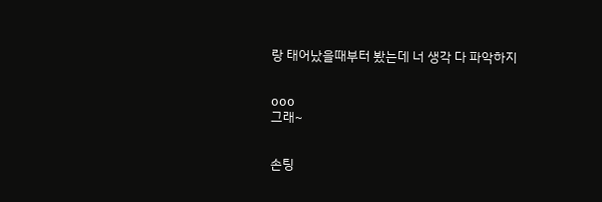랑 태어났을때부터 봤는데 너 생각 다 파악하지


ooo
그래~


손팅